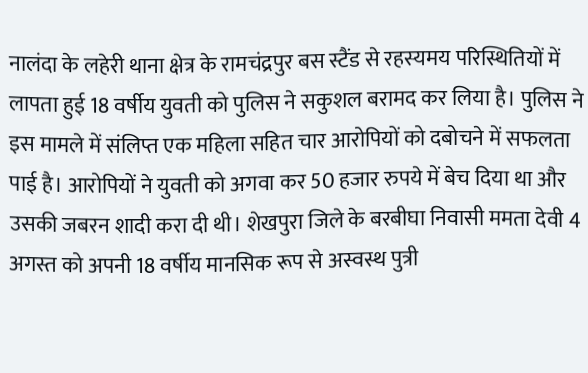नालंदा के लहेरी थाना क्षेत्र के रामचंद्रपुर बस स्टैंड से रहस्यमय परिस्थितियों में लापता हुई 18 वर्षीय युवती को पुलिस ने सकुशल बरामद कर लिया है। पुलिस ने इस मामले में संलिप्त एक महिला सहित चार आरोपियों को दबोचने में सफलता पाई है। आरोपियों ने युवती को अगवा कर 50 हजार रुपये में बेच दिया था और उसकी जबरन शादी करा दी थी। शेखपुरा जिले के बरबीघा निवासी ममता देवी 4 अगस्त को अपनी 18 वर्षीय मानसिक रूप से अस्वस्थ पुत्री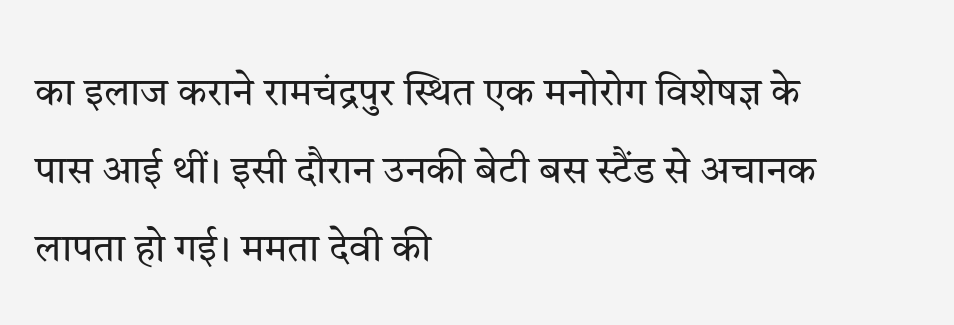का इलाज कराने रामचंद्रपुर स्थित एक मनोरोग विशेषज्ञ के पास आई थीं। इसी दौरान उनकी बेटी बस स्टैंड से अचानक लापता हो गई। ममता देवी की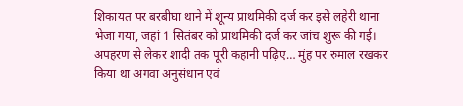शिकायत पर बरबीघा थाने में शून्य प्राथमिकी दर्ज कर इसे लहेरी थाना भेजा गया, जहां 1 सितंबर को प्राथमिकी दर्ज कर जांच शुरू की गई। अपहरण से लेकर शादी तक पूरी कहानी पढ़िए… मुंह पर रुमाल रखकर किया था अगवा अनुसंधान एवं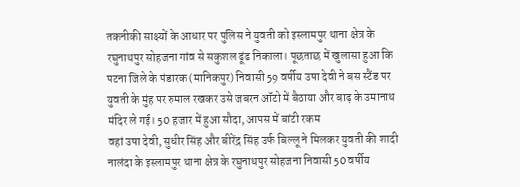तकनीकी साक्ष्यों के आधार पर पुलिस ने युवती को इस्लामपुर थाना क्षेत्र के रघुनाथपुर सोहजना गांव से सकुशल ढूंढ निकाला। पूछताछ में खुलासा हुआ कि पटना जिले के पंडारक (मानिकपुर) निवासी 59 वर्षीय उषा देवी ने बस स्टैंड पर युवती के मुंह पर रुमाल रखकर उसे जबरन ऑटो में बैठाया और बाढ़ के उमानाथ मंदिर ले गई। 50 हजार में हुआ सौदा, आपस में बांटी रकम
वहां उषा देवी, सुधीर सिंह और बीरेंद्र सिंह उर्फ बिल्लू ने मिलकर युवती की शादी नालंदा के इस्लामपुर थाना क्षेत्र के रघुनाथपुर सोहजना निवासी 50 वर्षीय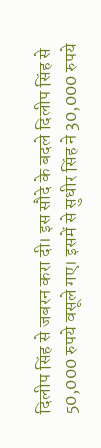दिलीप सिंह से जबरन करा दी। इस सौदे के बदले दिलीप सिंह से 50,000 रुपये वसूले गए। इसमें से सुधीर सिंह ने 30,000 रुपये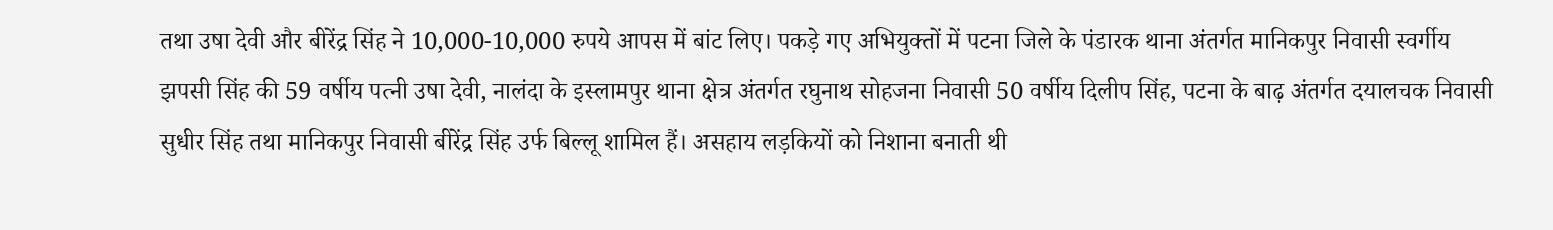तथा उषा देवी और बीरेंद्र सिंह ने 10,000-10,000 रुपये आपस में बांट लिए। पकड़े गए अभियुक्तों में पटना जिले के पंडारक थाना अंतर्गत मानिकपुर निवासी स्वर्गीय झपसी सिंह की 59 वर्षीय पत्नी उषा देवी, नालंदा के इस्लामपुर थाना क्षेत्र अंतर्गत रघुनाथ सोहजना निवासी 50 वर्षीय दिलीप सिंह, पटना के बाढ़ अंतर्गत दयालचक निवासी सुधीर सिंह तथा मानिकपुर निवासी बीरेंद्र सिंह उर्फ बिल्लू शामिल हैं। असहाय लड़कियों को निशाना बनाती थी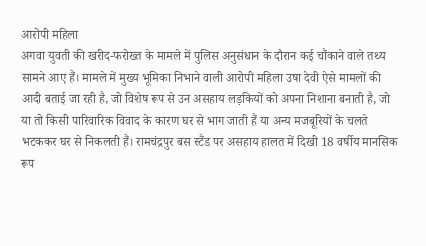आरोपी महिला
अगवा युवती की खरीद-फरोख्त के मामले में पुलिस अनुसंधान के दौरान कई चौंकाने वाले तथ्य सामने आए हैं। मामले में मुख्य भूमिका निभाने वाली आरोपी महिला उषा देवी ऐसे मामलों की आदी बताई जा रही है, जो विशेष रूप से उन असहाय लड़कियों को अपना निशाना बनाती है, जो या तो किसी पारिवारिक विवाद के कारण घर से भाग जाती हैं या अन्य मजबूरियों के चलते भटककर घर से निकलती हैं। रामचंद्रपुर बस स्टैंड पर असहाय हालत में दिखी 18 वर्षीय मानसिक रूप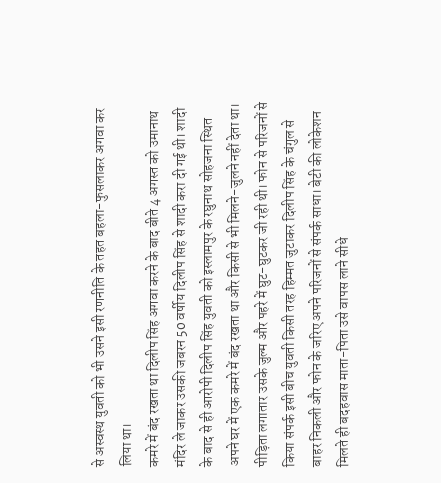से अस्वस्थ युवती को भी उसने इसी रणनीति के तहत बहला-फुसलाकर अगवा कर लिया था।
कमरे में बंद रखता था दिलीप सिंह अगवा करने के बाद बीते 4 अगस्त को उमानाथ मंदिर ले जाकर उसकी जबरन 50 वर्षीय दिलीप सिंह से शादी करा दी गई थी। शादी के बाद से ही आरोपी दिलीप सिंह युवती को इस्लामपुर के रघुनाथ सोहजना स्थित अपने घर में एक कमरे में बंद रखता था और किसी से भी मिलने-जुलने नहीं देता था। पीड़िता लगातार उसके जुल्म और पहरे में घुट-घुटकर जी रही थी। फोन से परिजनों से किया संपर्क इसी बीच युवती किसी तरह हिम्मत जुटाकर दिलीप सिंह के चंगुल से बाहर निकली और फोन के जरिए अपने परिजनों से संपर्क साधा। बेटी की लोकेशन मिलते ही बदहवास माता-पिता उसे वापस लाने सीधे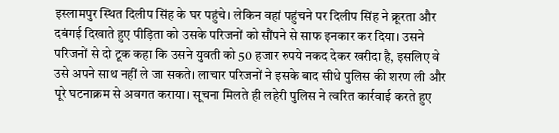इस्लामपुर स्थित दिलीप सिंह के घर पहुंचे। लेकिन वहां पहुंचने पर दिलीप सिंह ने क्रूरता और दबंगई दिखाते हुए पीड़िता को उसके परिजनों को सौंपने से साफ इनकार कर दिया। उसने परिजनों से दो टूक कहा कि उसने युवती को 50 हजार रुपये नकद देकर खरीदा है, इसलिए वे उसे अपने साथ नहीं ले जा सकते। लाचार परिजनों ने इसके बाद सीधे पुलिस की शरण ली और पूरे घटनाक्रम से अवगत कराया। सूचना मिलते ही लहेरी पुलिस ने त्वरित कार्रवाई करते हुए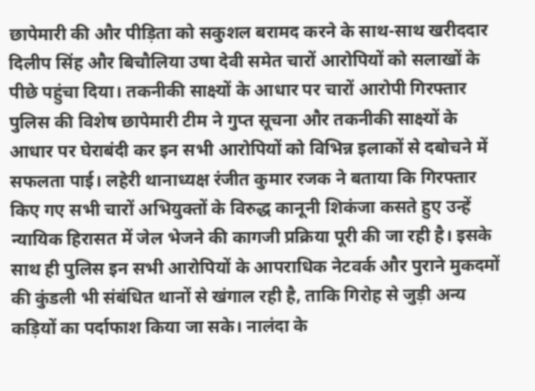छापेमारी की और पीड़िता को सकुशल बरामद करने के साथ-साथ खरीददार दिलीप सिंह और बिचौलिया उषा देवी समेत चारों आरोपियों को सलाखों के पीछे पहुंचा दिया। तकनीकी साक्ष्यों के आधार पर चारों आरोपी गिरफ्तार
पुलिस की विशेष छापेमारी टीम ने गुप्त सूचना और तकनीकी साक्ष्यों के आधार पर घेराबंदी कर इन सभी आरोपियों को विभिन्न इलाकों से दबोचने में सफलता पाई। लहेरी थानाध्यक्ष रंजीत कुमार रजक ने बताया कि गिरफ्तार किए गए सभी चारों अभियुक्तों के विरुद्ध कानूनी शिकंजा कसते हुए उन्हें न्यायिक हिरासत में जेल भेजने की कागजी प्रक्रिया पूरी की जा रही है। इसके साथ ही पुलिस इन सभी आरोपियों के आपराधिक नेटवर्क और पुराने मुकदमों की कुंडली भी संबंधित थानों से खंगाल रही है, ताकि गिरोह से जुड़ी अन्य कड़ियों का पर्दाफाश किया जा सके। नालंदा के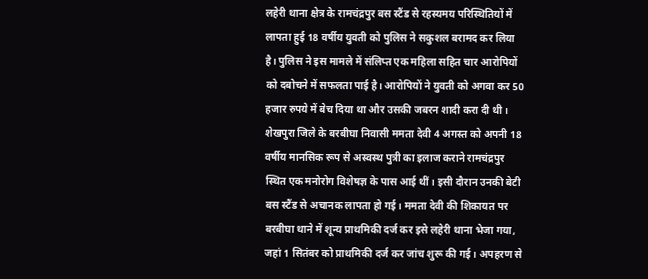लहेरी थाना क्षेत्र के रामचंद्रपुर बस स्टैंड से रहस्यमय परिस्थितियों में लापता हुई 18 वर्षीय युवती को पुलिस ने सकुशल बरामद कर लिया है। पुलिस ने इस मामले में संलिप्त एक महिला सहित चार आरोपियों को दबोचने में सफलता पाई है। आरोपियों ने युवती को अगवा कर 50 हजार रुपये में बेच दिया था और उसकी जबरन शादी करा दी थी। शेखपुरा जिले के बरबीघा निवासी ममता देवी 4 अगस्त को अपनी 18 वर्षीय मानसिक रूप से अस्वस्थ पुत्री का इलाज कराने रामचंद्रपुर स्थित एक मनोरोग विशेषज्ञ के पास आई थीं। इसी दौरान उनकी बेटी बस स्टैंड से अचानक लापता हो गई। ममता देवी की शिकायत पर बरबीघा थाने में शून्य प्राथमिकी दर्ज कर इसे लहेरी थाना भेजा गया, जहां 1 सितंबर को प्राथमिकी दर्ज कर जांच शुरू की गई। अपहरण से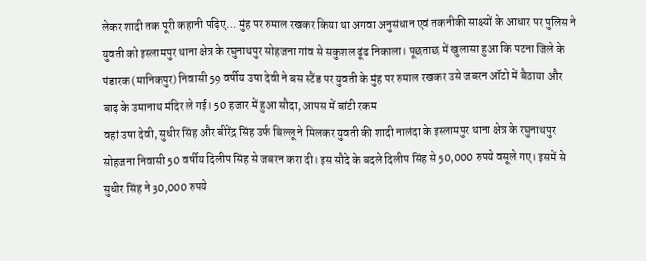लेकर शादी तक पूरी कहानी पढ़िए… मुंह पर रुमाल रखकर किया था अगवा अनुसंधान एवं तकनीकी साक्ष्यों के आधार पर पुलिस ने युवती को इस्लामपुर थाना क्षेत्र के रघुनाथपुर सोहजना गांव से सकुशल ढूंढ निकाला। पूछताछ में खुलासा हुआ कि पटना जिले के पंडारक (मानिकपुर) निवासी 59 वर्षीय उषा देवी ने बस स्टैंड पर युवती के मुंह पर रुमाल रखकर उसे जबरन ऑटो में बैठाया और बाढ़ के उमानाथ मंदिर ले गई। 50 हजार में हुआ सौदा, आपस में बांटी रकम
वहां उषा देवी, सुधीर सिंह और बीरेंद्र सिंह उर्फ बिल्लू ने मिलकर युवती की शादी नालंदा के इस्लामपुर थाना क्षेत्र के रघुनाथपुर सोहजना निवासी 50 वर्षीय दिलीप सिंह से जबरन करा दी। इस सौदे के बदले दिलीप सिंह से 50,000 रुपये वसूले गए। इसमें से सुधीर सिंह ने 30,000 रुपये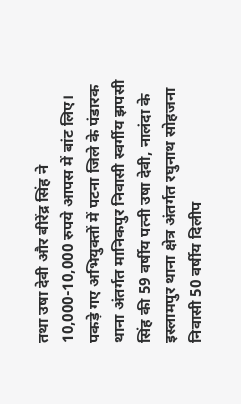तथा उषा देवी और बीरेंद्र सिंह ने 10,000-10,000 रुपये आपस में बांट लिए। पकड़े गए अभियुक्तों में पटना जिले के पंडारक थाना अंतर्गत मानिकपुर निवासी स्वर्गीय झपसी सिंह की 59 वर्षीय पत्नी उषा देवी, नालंदा के इस्लामपुर थाना क्षेत्र अंतर्गत रघुनाथ सोहजना निवासी 50 वर्षीय दिलीप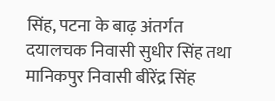सिंह, पटना के बाढ़ अंतर्गत दयालचक निवासी सुधीर सिंह तथा मानिकपुर निवासी बीरेंद्र सिंह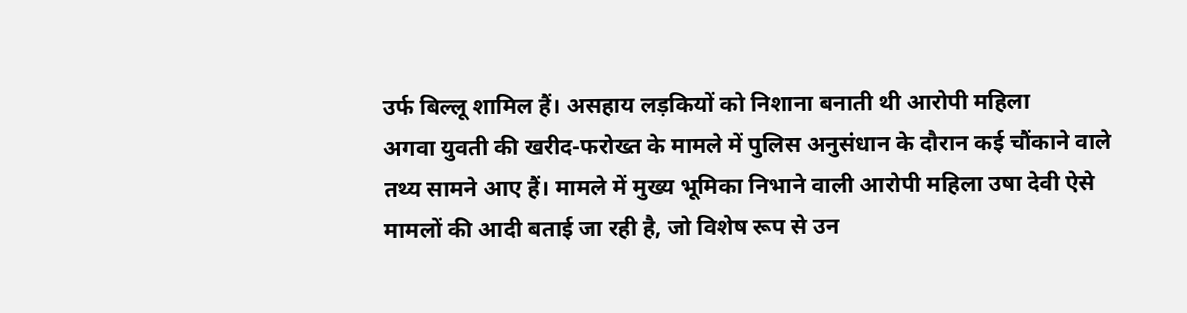उर्फ बिल्लू शामिल हैं। असहाय लड़कियों को निशाना बनाती थी आरोपी महिला
अगवा युवती की खरीद-फरोख्त के मामले में पुलिस अनुसंधान के दौरान कई चौंकाने वाले तथ्य सामने आए हैं। मामले में मुख्य भूमिका निभाने वाली आरोपी महिला उषा देवी ऐसे मामलों की आदी बताई जा रही है, जो विशेष रूप से उन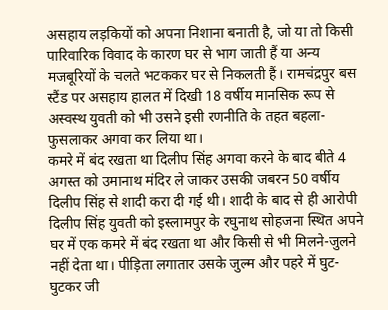असहाय लड़कियों को अपना निशाना बनाती है, जो या तो किसी पारिवारिक विवाद के कारण घर से भाग जाती हैं या अन्य मजबूरियों के चलते भटककर घर से निकलती हैं। रामचंद्रपुर बस स्टैंड पर असहाय हालत में दिखी 18 वर्षीय मानसिक रूप से अस्वस्थ युवती को भी उसने इसी रणनीति के तहत बहला-फुसलाकर अगवा कर लिया था।
कमरे में बंद रखता था दिलीप सिंह अगवा करने के बाद बीते 4 अगस्त को उमानाथ मंदिर ले जाकर उसकी जबरन 50 वर्षीय दिलीप सिंह से शादी करा दी गई थी। शादी के बाद से ही आरोपी दिलीप सिंह युवती को इस्लामपुर के रघुनाथ सोहजना स्थित अपने घर में एक कमरे में बंद रखता था और किसी से भी मिलने-जुलने नहीं देता था। पीड़िता लगातार उसके जुल्म और पहरे में घुट-घुटकर जी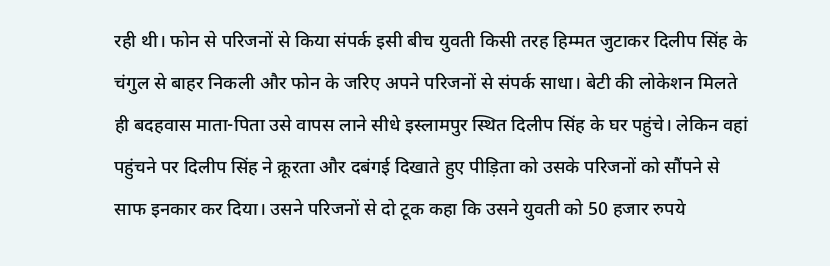रही थी। फोन से परिजनों से किया संपर्क इसी बीच युवती किसी तरह हिम्मत जुटाकर दिलीप सिंह के चंगुल से बाहर निकली और फोन के जरिए अपने परिजनों से संपर्क साधा। बेटी की लोकेशन मिलते ही बदहवास माता-पिता उसे वापस लाने सीधे इस्लामपुर स्थित दिलीप सिंह के घर पहुंचे। लेकिन वहां पहुंचने पर दिलीप सिंह ने क्रूरता और दबंगई दिखाते हुए पीड़िता को उसके परिजनों को सौंपने से साफ इनकार कर दिया। उसने परिजनों से दो टूक कहा कि उसने युवती को 50 हजार रुपये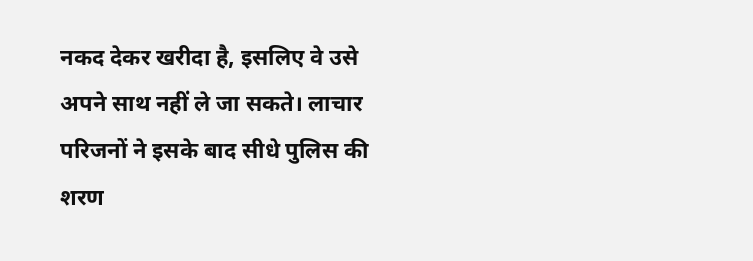नकद देकर खरीदा है, इसलिए वे उसे अपने साथ नहीं ले जा सकते। लाचार परिजनों ने इसके बाद सीधे पुलिस की शरण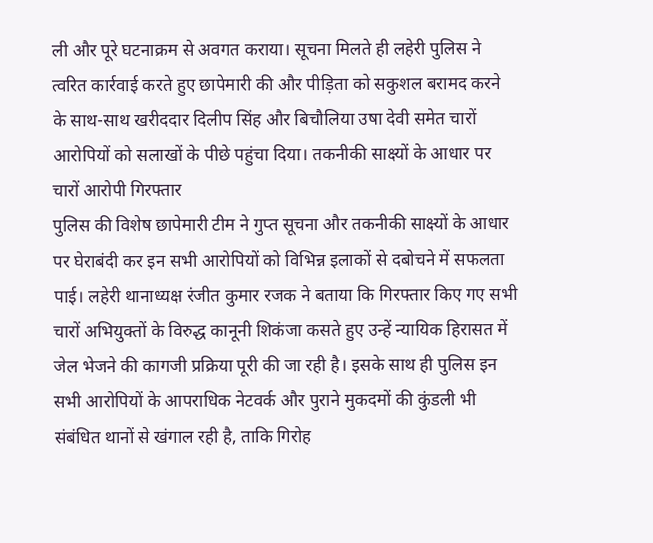ली और पूरे घटनाक्रम से अवगत कराया। सूचना मिलते ही लहेरी पुलिस ने त्वरित कार्रवाई करते हुए छापेमारी की और पीड़िता को सकुशल बरामद करने के साथ-साथ खरीददार दिलीप सिंह और बिचौलिया उषा देवी समेत चारों आरोपियों को सलाखों के पीछे पहुंचा दिया। तकनीकी साक्ष्यों के आधार पर चारों आरोपी गिरफ्तार
पुलिस की विशेष छापेमारी टीम ने गुप्त सूचना और तकनीकी साक्ष्यों के आधार पर घेराबंदी कर इन सभी आरोपियों को विभिन्न इलाकों से दबोचने में सफलता पाई। लहेरी थानाध्यक्ष रंजीत कुमार रजक ने बताया कि गिरफ्तार किए गए सभी चारों अभियुक्तों के विरुद्ध कानूनी शिकंजा कसते हुए उन्हें न्यायिक हिरासत में जेल भेजने की कागजी प्रक्रिया पूरी की जा रही है। इसके साथ ही पुलिस इन सभी आरोपियों के आपराधिक नेटवर्क और पुराने मुकदमों की कुंडली भी संबंधित थानों से खंगाल रही है, ताकि गिरोह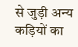से जुड़ी अन्य कड़ियों का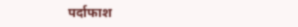पर्दाफाश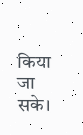किया जा सके।